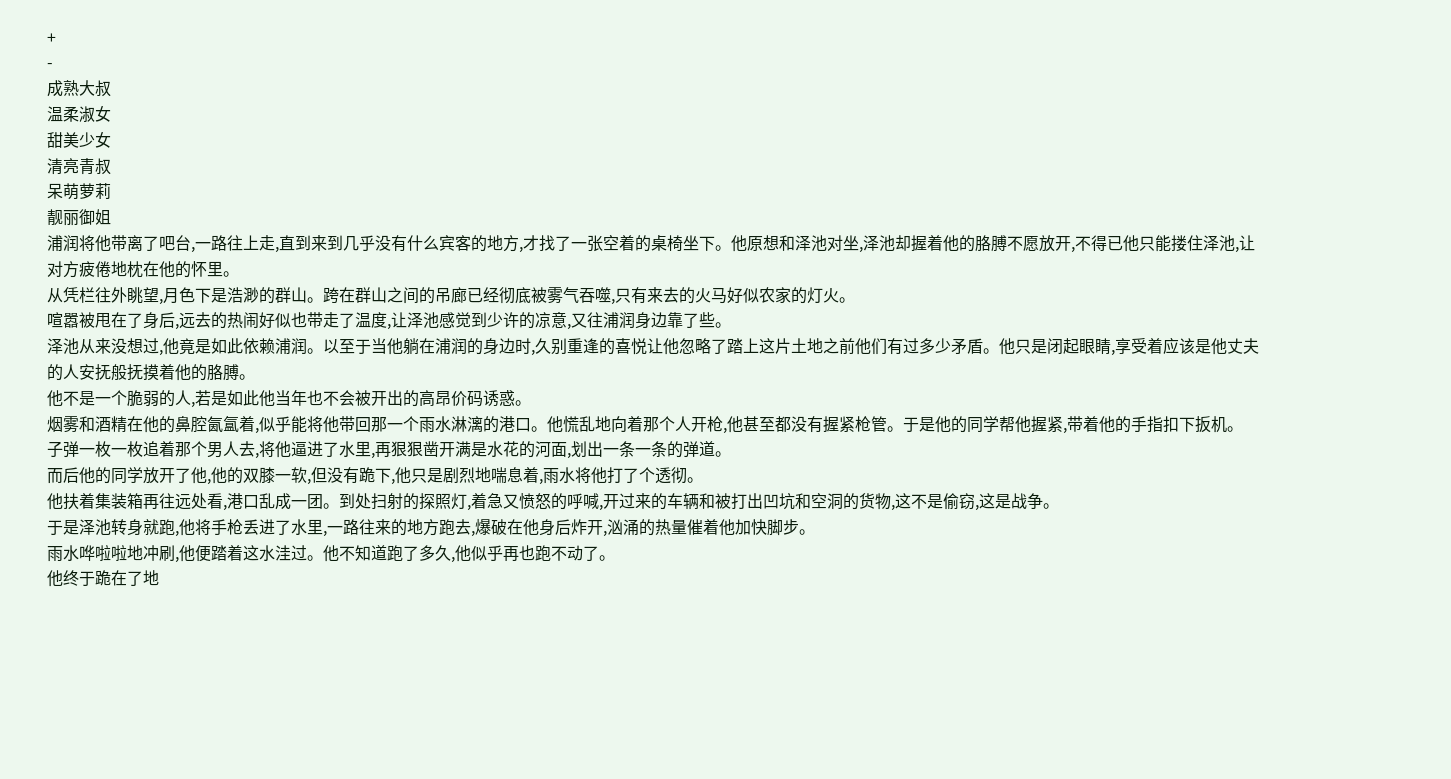+
-
成熟大叔
温柔淑女
甜美少女
清亮青叔
呆萌萝莉
靓丽御姐
浦润将他带离了吧台,一路往上走,直到来到几乎没有什么宾客的地方,才找了一张空着的桌椅坐下。他原想和泽池对坐,泽池却握着他的胳膊不愿放开,不得已他只能搂住泽池,让对方疲倦地枕在他的怀里。
从凭栏往外眺望,月色下是浩渺的群山。跨在群山之间的吊廊已经彻底被雾气吞噬,只有来去的火马好似农家的灯火。
喧嚣被甩在了身后,远去的热闹好似也带走了温度,让泽池感觉到少许的凉意,又往浦润身边靠了些。
泽池从来没想过,他竟是如此依赖浦润。以至于当他躺在浦润的身边时,久别重逢的喜悦让他忽略了踏上这片土地之前他们有过多少矛盾。他只是闭起眼睛,享受着应该是他丈夫的人安抚般抚摸着他的胳膊。
他不是一个脆弱的人,若是如此他当年也不会被开出的高昂价码诱惑。
烟雾和酒精在他的鼻腔氤氲着,似乎能将他带回那一个雨水淋漓的港口。他慌乱地向着那个人开枪,他甚至都没有握紧枪管。于是他的同学帮他握紧,带着他的手指扣下扳机。
子弹一枚一枚追着那个男人去,将他逼进了水里,再狠狠凿开满是水花的河面,划出一条一条的弹道。
而后他的同学放开了他,他的双膝一软,但没有跪下,他只是剧烈地喘息着,雨水将他打了个透彻。
他扶着集装箱再往远处看,港口乱成一团。到处扫射的探照灯,着急又愤怒的呼喊,开过来的车辆和被打出凹坑和空洞的货物,这不是偷窃,这是战争。
于是泽池转身就跑,他将手枪丢进了水里,一路往来的地方跑去,爆破在他身后炸开,汹涌的热量催着他加快脚步。
雨水哗啦啦地冲刷,他便踏着这水洼过。他不知道跑了多久,他似乎再也跑不动了。
他终于跪在了地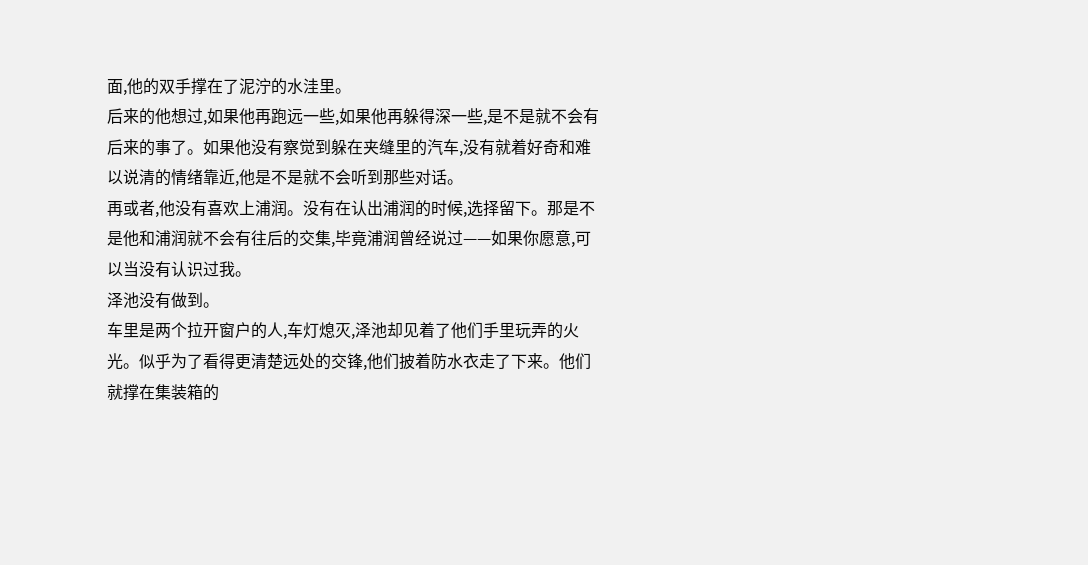面,他的双手撑在了泥泞的水洼里。
后来的他想过,如果他再跑远一些,如果他再躲得深一些,是不是就不会有后来的事了。如果他没有察觉到躲在夹缝里的汽车,没有就着好奇和难以说清的情绪靠近,他是不是就不会听到那些对话。
再或者,他没有喜欢上浦润。没有在认出浦润的时候,选择留下。那是不是他和浦润就不会有往后的交集,毕竟浦润曾经说过——如果你愿意,可以当没有认识过我。
泽池没有做到。
车里是两个拉开窗户的人,车灯熄灭,泽池却见着了他们手里玩弄的火光。似乎为了看得更清楚远处的交锋,他们披着防水衣走了下来。他们就撑在集装箱的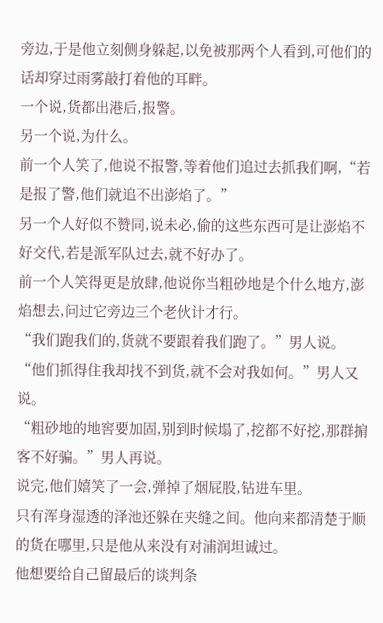旁边,于是他立刻侧身躲起,以免被那两个人看到,可他们的话却穿过雨雾敲打着他的耳畔。
一个说,货都出港后,报警。
另一个说,为什么。
前一个人笑了,他说不报警,等着他们追过去抓我们啊,“若是报了警,他们就追不出澎焰了。”
另一个人好似不赞同,说未必,偷的这些东西可是让澎焰不好交代,若是派军队过去,就不好办了。
前一个人笑得更是放肆,他说你当粗砂地是个什么地方,澎焰想去,问过它旁边三个老伙计才行。
“我们跑我们的,货就不要跟着我们跑了。”男人说。
“他们抓得住我却找不到货,就不会对我如何。”男人又说。
“粗砂地的地窖要加固,别到时候塌了,挖都不好挖,那群掮客不好骗。”男人再说。
说完,他们嬉笑了一会,弹掉了烟屁股,钻进车里。
只有浑身湿透的泽池还躲在夹缝之间。他向来都清楚于顺的货在哪里,只是他从来没有对浦润坦诚过。
他想要给自己留最后的谈判条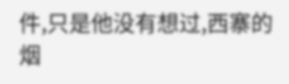件,只是他没有想过,西寨的烟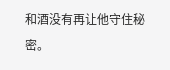和酒没有再让他守住秘密。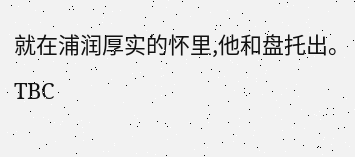就在浦润厚实的怀里,他和盘托出。
TBC